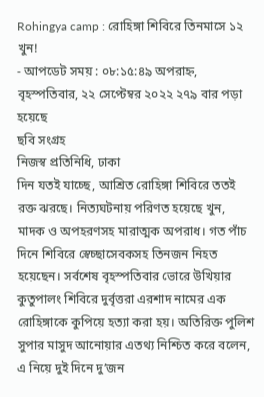Rohingya camp : রোহিঙ্গা শিবিরে তিনমাসে ১২ খুন!
- আপডেট সময় : ০৮:১৫:৪৯ অপরাহ্ন, বৃহস্পতিবার, ২২ সেপ্টেম্বর ২০২২ ২৭৯ বার পড়া হয়েছে
ছবি সংগ্রহ
নিজস্ব প্রতিনিধি, ঢাকা
দিন যতই যাচ্ছে, আশ্রিত রোহিঙ্গা শিবিরে ততই রক্ত ঝরছে। নিত্যঘটনায় পরিণত হয়েছে খুন, মাদক ও অপহরণসহ মারাত্মক অপরাধ। গত পাঁচ দিনে শিবিরে স্বেচ্ছাসেবকসহ তিনজন নিহত হয়েছেন। সর্বশেষ বৃহস্পতিবার ভোরে উখিয়ার কুতুপালং শিবিরে দুর্বৃত্তরা এরশাদ নামের এক রোহিঙ্গাকে কুপিয়ে হত্যা করা হয়। অতিরিক্ত পুলিশ সুপার মাসুদ আনোয়ার এতথ্য নিশ্চিত করে বলেন, এ নিয়ে দুই দিনে দু’জন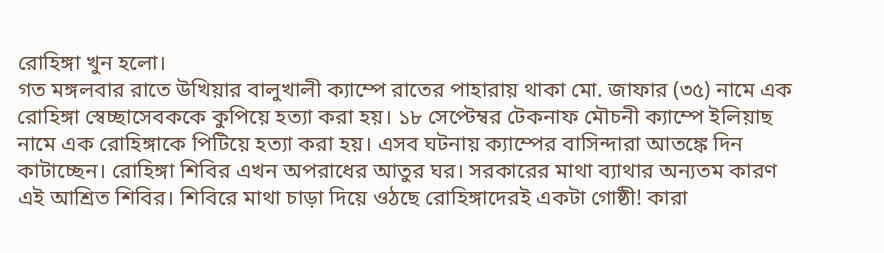রোহিঙ্গা খুন হলো।
গত মঙ্গলবার রাতে উখিয়ার বালুখালী ক্যাম্পে রাতের পাহারায় থাকা মো. জাফার (৩৫) নামে এক রোহিঙ্গা স্বেচ্ছাসেবককে কুপিয়ে হত্যা করা হয়। ১৮ সেপ্টেম্বর টেকনাফ মৌচনী ক্যাম্পে ইলিয়াছ নামে এক রোহিঙ্গাকে পিটিয়ে হত্যা করা হয়। এসব ঘটনায় ক্যাম্পের বাসিন্দারা আতঙ্কে দিন কাটাচ্ছেন। রোহিঙ্গা শিবির এখন অপরাধের আতুর ঘর। সরকারের মাথা ব্যাথার অন্যতম কারণ এই আশ্রিত শিবির। শিবিরে মাথা চাড়া দিয়ে ওঠছে রোহিঙ্গাদেরই একটা গোষ্ঠী! কারা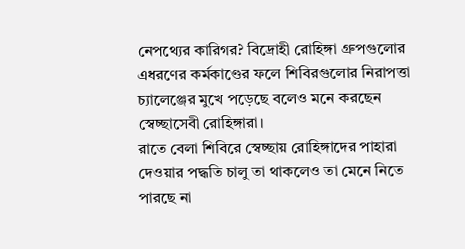নেপথ্যের কারিগর? বিদ্রোহী রোহিঙ্গা গ্রুপগুলোর এধরণের কর্মকাণ্ডের ফলে শিবিরগুলোর নিরাপত্তা চ্যালেঞ্জের মুখে পড়েছে বলেও মনে করছেন স্বেচ্ছাসেবী রোহিঙ্গারা।
রাতে বেলা শিবিরে স্বেচ্ছায় রোহিঙ্গাদের পাহারা দেওয়ার পদ্ধতি চালু তা থাকলেও তা মেনে নিতে পারছে না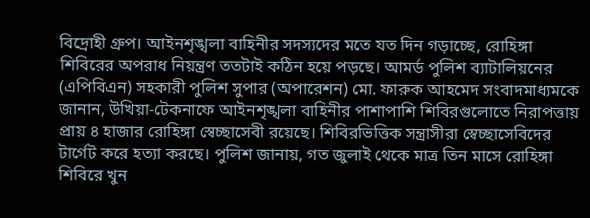বিদ্রোহী গ্রুপ। আইনশৃঙ্খলা বাহিনীর সদস্যদের মতে যত দিন গড়াচ্ছে, রোহিঙ্গা শিবিরের অপরাধ নিয়ন্ত্রণ ততটাই কঠিন হয়ে পড়ছে। আমর্ড পুলিশ ব্যাটালিয়নের (এপিবিএন) সহকারী পুলিশ সুপার (অপারেশন) মো. ফারুক আহমেদ সংবাদমাধ্যমকে জানান, উখিয়া-টেকনাফে আইনশৃঙ্খলা বাহিনীর পাশাপাশি শিবিরগুলোতে নিরাপত্তায় প্রায় ৪ হাজার রোহিঙ্গা স্বেচ্ছাসেবী রয়েছে। শিবিরভিত্তিক সন্ত্রাসীরা স্বেচ্ছাসেবিদের টার্গেট করে হত্যা করছে। পুলিশ জানায়, গত জুলাই থেকে মাত্র তিন মাসে রোহিঙ্গা শিবিরে খুন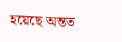হয়েছে অন্তত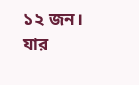১২ জন। যার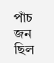পাঁচ জন ছিল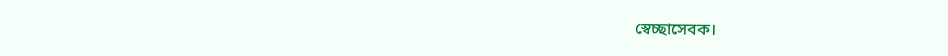স্বেচ্ছাসেবক।